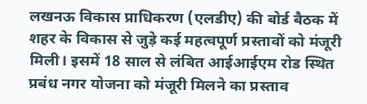लखनऊ विकास प्राधिकरण (एलडीए) की बोर्ड बैठक में शहर के विकास से जुड़े कई महत्वपूर्ण प्रस्तावों को मंजूरी मिली। इसमें 18 साल से लंबित आईआईएम रोड स्थित प्रबंध नगर योजना को मंजूरी मिलने का प्रस्ताव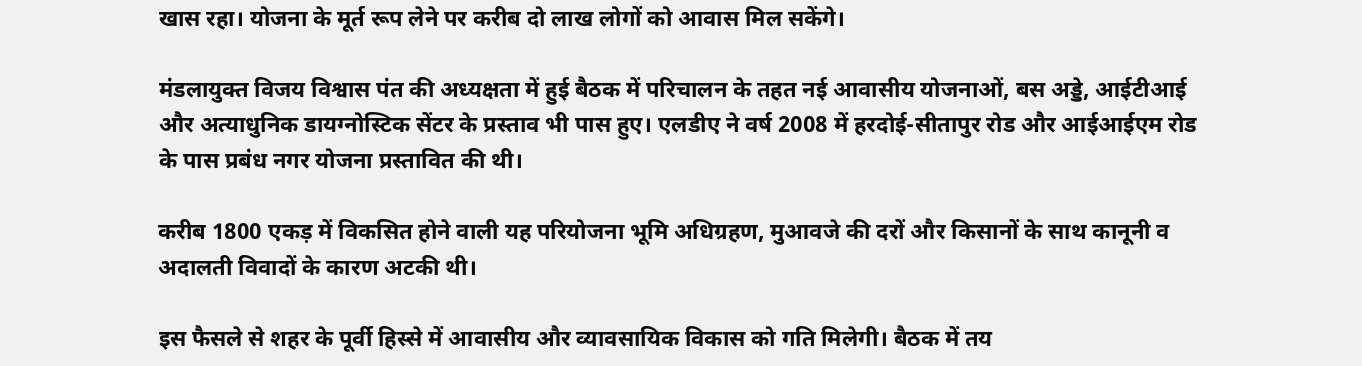खास रहा। योजना के मूर्त रूप लेने पर करीब दो लाख लोगों को आवास मिल सकेंगे।

मंडलायुक्त विजय विश्वास पंत की अध्यक्षता में हुई बैठक में परिचालन के तहत नई आवासीय योजनाओं, बस अड्डे, आईटीआई और अत्याधुनिक डायग्नोस्टिक सेंटर के प्रस्ताव भी पास हुए। एलडीए ने वर्ष 2008 में हरदोई-सीतापुर रोड और आईआईएम रोड के पास प्रबंध नगर योजना प्रस्तावित की थी।

करीब 1800 एकड़ में विकसित होने वाली यह परियोजना भूमि अधिग्रहण, मुआवजे की दरों और किसानों के साथ कानूनी व अदालती विवादों के कारण अटकी थी।

इस फैसले से शहर के पूर्वी हिस्से में आवासीय और व्यावसायिक विकास को गति मिलेगी। बैठक में तय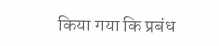किया गया कि प्रबंध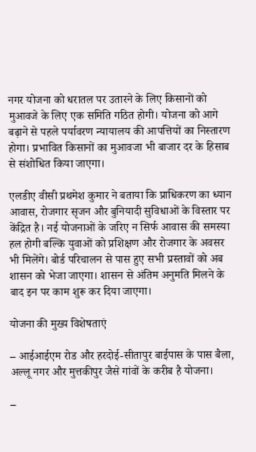नगर योजना को धरातल पर उतारने के लिए किसानों को मुआवजे के लिए एक समिति गठित होगी। योजना को आगे बढ़ाने से पहले पर्यावरण न्यायालय की आपत्तियों का निस्तारण होगा। प्रभावित किसानों का मुआवजा भी बाजार दर के हिसाब से संशोधित किया जाएगा।

एलडीए वीसी प्रथमेश कुमार ने बताया कि प्राधिकरण का ध्यान आवास, रोजगार सृजन और बुनियादी सुविधाओं के विस्तार पर केंद्रित है। नई योजनाओं के जरिए न सिर्फ आवास की समस्या हल होगी बल्कि युवाओं को प्रशिक्षण और रोजगार के अवसर भी मिलेंगे। बोर्ड परिचालन से पास हुए सभी प्रस्तावों को अब शासन को भेजा जाएगा। शासन से अंतिम अनुमति मिलने के बाद इन पर काम शुरू कर दिया जाएगा।

योजना की मुख्य विशेषताएं

– आईआईएम रोड और हरदोई-सीतापुर बाईपास के पास बैला, अल्लू नगर और मुत्तकीपुर जैसे गांवों के करीब है योजना।

–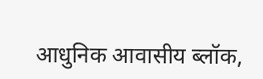आधुनिक आवासीय ब्लॉक,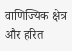वाणिज्यिक क्षेत्र और हरित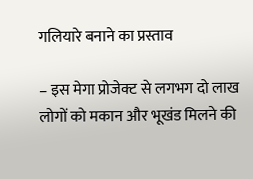गलियारे बनाने का प्रस्ताव

– इस मेगा प्रोजेक्ट से लगभग दो लाख लोगों को मकान और भूखंड मिलने की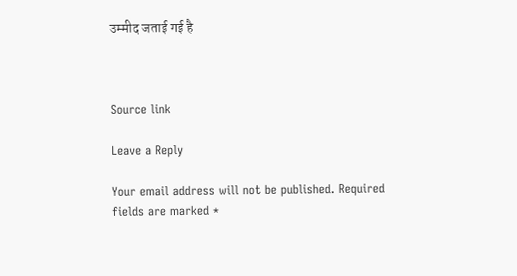उम्मीद जताई गई है



Source link

Leave a Reply

Your email address will not be published. Required fields are marked *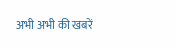अभी अभी की खबरें